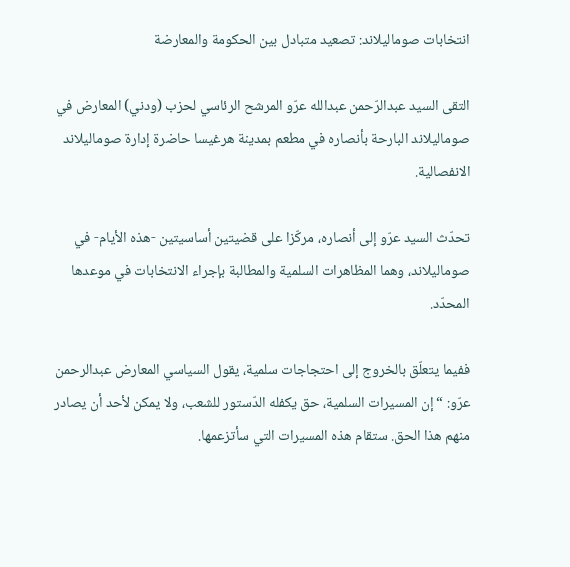انتخابات صوماليلاند: تصعيد متبادل بين الحكومة والمعارضة

التقى السيد عبدالرّحمن عبدالله عرّو المرشح الرئاسي لحزب (ودني) المعارض في صوماليلاند البارحة بأنصاره في مطعم بمدينة هرغيسا حاضرة إدارة صوماليلاند الانفصالية.

تحدّث السيد عرّو إلى أنصاره، مركّزا على قضيتين أساسيتين -هذه الأيام- في صوماليلاند، وهما المظاهرات السلمية والمطالبة بإجراء الانتخابات في موعدها المحدّد.

ففيما يتعلّق بالخروج إلى احتجاجات سلمية، يقول السياسي المعارض عبدالرحمن عرّو: “إن المسيرات السلمية، حق يكفله الدّستور للشعب، ولا يمكن لأحد أن يصادر منهم هذا الحق. ستقام هذه المسيرات التي سأتزعمها.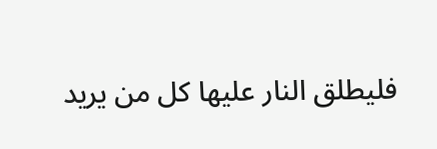فليطلق النار عليها كل من يريد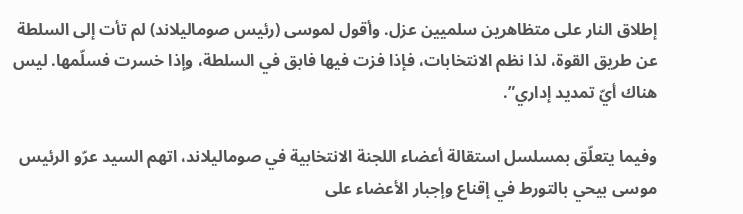إطلاق النار على متظاهرين سلميين عزل. وأقول لموسى (رئيس صوماليلاند) لم تأت إلى السلطة عن طريق القوة، لذا نظم الانتخابات، فإذا فزت فيها فابق في السلطة، وإذا خسرت فسلّمها. ليس هناك أيّ تمديد إداري”.

وفيما يتعلّق بمسلسل استقالة أعضاء اللجنة الانتخابية في صوماليلاند، اتهم السيد عرّو الرئيس موسى بيحي بالتورط في إقناع وإجبار الأعضاء على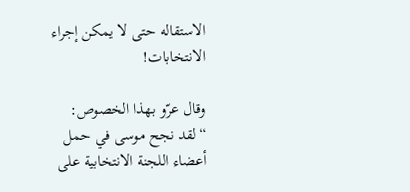الاستقاله حتى لا يمكن إجراء الانتخابات!

وقال عرّو بهذا الخصوص: “لقد نجح موسى في حمل أعضاء اللجنة الانتخابية على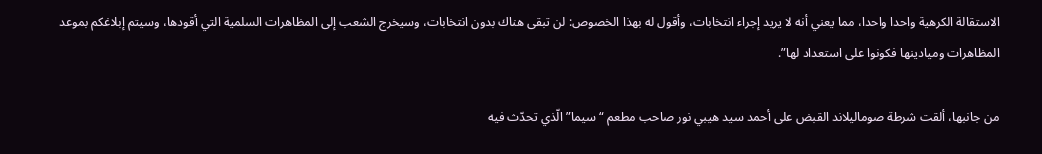الاستقالة الكرهية واحدا واحدا، مما يعني أنه لا يريد إجراء انتخابات، وأقول له بهذا الخصوص: لن تبقى هناك بدون انتخابات، وسيخرج الشعب إلى المظاهرات السلمية التي أقودها، وسيتم إبلاغكم بموعد المظاهرات وميادينها فكونوا على استعداد لها”.

من جانبها، ألقت شرطة صوماليلاند القبض على أحمد سيد هيبي نور صاحب مطعم “سيما” الّذي تحدّث فيه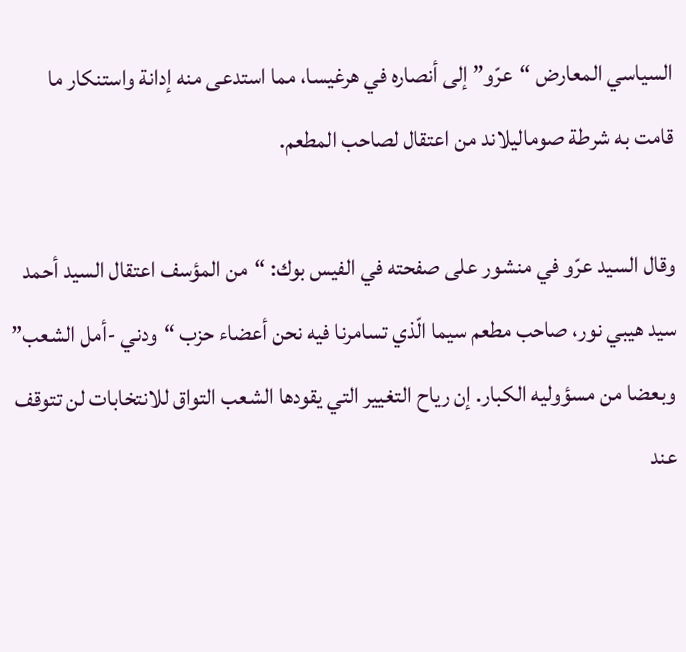السياسي المعارض “عرّو” إلى أنصاره في هرغيسا، مما استدعى منه إدانة واستنكار ما قامت به شرطة صوماليلاند من اعتقال لصاحب المطعم.

وقال السيد عرّو في منشور على صفحته في الفيس بوك: “من المؤسف اعتقال السيد أحمد سيد هيبي نور، صاحب مطعم سيما الّذي تسامرنا فيه نحن أعضاء حزب “ودني -أمل الشعب” وبعضا من مسؤوليه الكبار. إن رياح التغيير التي يقودها الشعب التواق للانتخابات لن تتوقف عند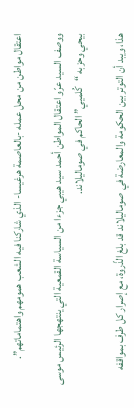اعتقال مواطن من محل عمله -بالعاصمة هرغيسا- الذي شاركنا فيه الشعب همومهم واهتماماتهم”.

ووصف السيد عرّو اعتقال المواطن أحمد سيد هيبي جزءا من السياسة القمعية التي ينتهجها الرئيس موسى بيحي وحزبه “كُلميي” الحاكم في صوماليلاند.

هذا، ويبد أن التوتر بين الحكومة والمعارضة في صوماليلاند قد بلغ الذّروة، مع إصرار كل طرف بمواقفه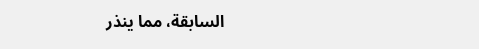السابقة، مما ينذر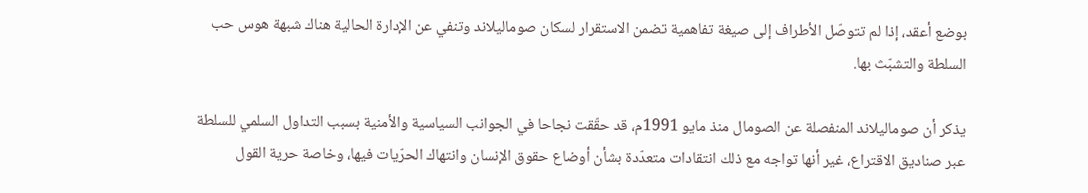بوضع أعقد، إذا لم تتوصّل الأطراف إلى صيغة تفاهمية تضمن الاستقرار لسكان صوماليلاند وتنفي عن الإدارة الحالية هناك شبهة هوس حب السلطة والتشبّث بها.

يذكر أن صوماليلاند المنفصلة عن الصومال منذ مايو 1991م، قد حقّقت نجاحا في الجوانب السياسية والأمنية بسبب التداول السلمي للسلطة عبر صناديق الاقتراع، غير أنها تواجه مع ذلك انتقادات متعدّدة بشأن أوضاع حقوق الإنسان وانتهاك الحرّيات فيها، وخاصة حرية القول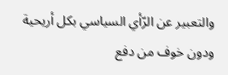والتعبير عن الرّأي السياسي بكل أريحية ودون خوف من دفع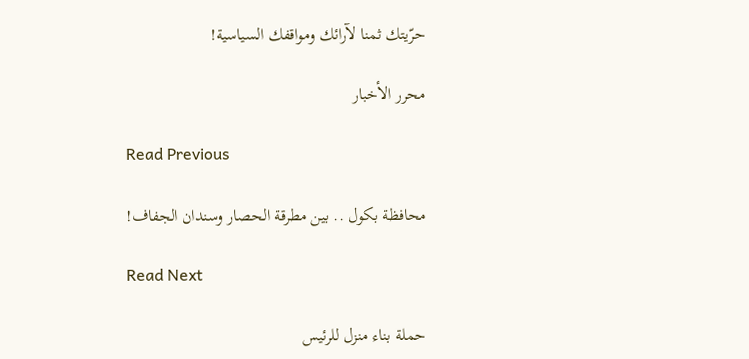حرّيتك ثمنا لآرائك ومواقفك السياسية!

محرر الأخبار

Read Previous

محافظة بكول .. بين مطرقة الحصار وسندان الجفاف!

Read Next

حملة بناء منزل للرئيس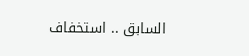السابق .. استخفاف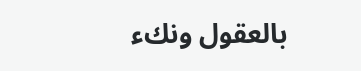بالعقول ونكء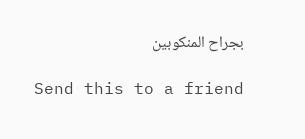بجراح المنكوبين

Send this to a friend